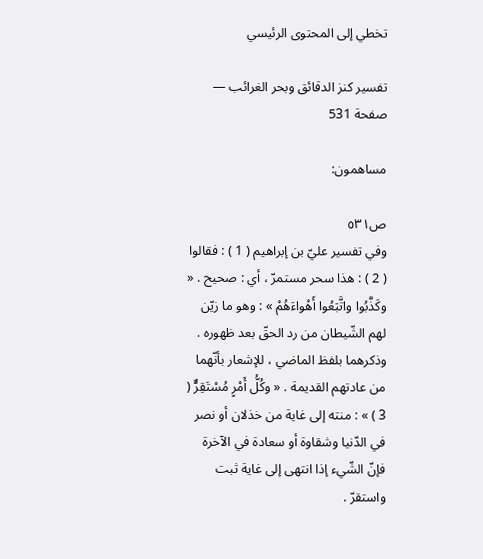تخطي إلى المحتوى الرئيسي

تفسير كنز الدقائق وبحر الغرائب — صفحة 531

مساهمون:

ص٥٣١
وفي تفسير عليّ بن إبراهيم ( 1 ) : فقالوا ( 2 ) : هذا سحر مستمرّ ، أي : صحيح . « وكَذَّبُوا واتَّبَعُوا أَهْواءَهُمْ » : وهو ما زيّن لهم الشّيطان من رد الحقّ بعد ظهوره . وذكرهما بلفظ الماضي ، للإشعار بأنّهما من عادتهم القديمة . « وكُلُّ أَمْرٍ مُسْتَقِرٌّ ( 3 ) » : منته إلى غاية من خذلان أو نصر في الدّنيا وشقاوة أو سعادة في الآخرة فإنّ الشّيء إذا انتهى إلى غاية ثبت واستقرّ .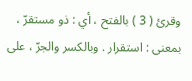وقرئ ( 3 ) بالفتح ، أي : ذو مستقرّ ، بمعنى : استقرار . وبالكسر والجرّ ، على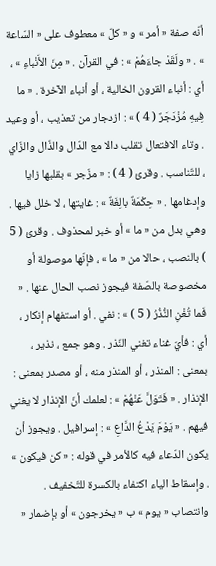أنّه صفة « أمر » و « كلّ » معطوف على « السّاعة » . « ولَقَدْ جاءَهُمْ » : في القرآن . « مِنَ الأَنْباءِ » ، أي : أنباء القرون الخالية ، أو أنباء الآخرة . « ما فِيهِ مُزْدَجَرٌ ( 4 ) » : ازدجار من تعذيب ، أو وعيد . وتاء الافتعال تقلب دالا مع الدّال والذّال والزّاي ، للتّناسب . وقرئ ( 4 ) : « مزّجر » بقلبها زايا وإدغامها . « حِكْمَةٌ بالِغَةٌ » : غايتها ، لا خلل فيها . وهي بدل من « ما » أو خبر لمحذوف . وقرئ ( 5 ) بالنصب ، حالا من « ما » ، فإنّها موصولة أو مخصوصة بالصّفة فيجوز نصب الحال عنها . « فَما تُغْنِ النُّذُرُ ( 5 ) » : نفي . أو استفهام إنكار ، أي : فأيّ غناء تغني النّذر . وهو جمع ، نذير ، بمعنى : المنذر ، أو المنذر منه ، أو مصدر بمعنى : الإنذار . « فَتَوَلَّ عَنْهُمْ » : لعلمك أنّ الإنذار لا يغني فيهم . « يَوْمَ يَدْعُ الدَّاعِ » : إسرافيل . ويجوز أن يكون الدّعاء فيه كالأمر في قوله : « كن فيكون » . وإسقاط الياء اكتفاء بالكسرة للتّخفيف . وانتصاب « يوم » ب « يخرجون » أو بإضمار «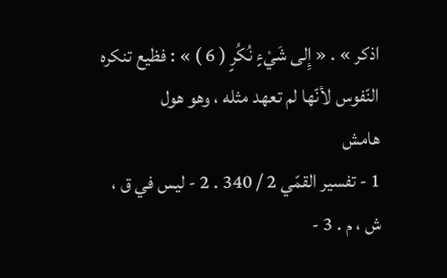اذكر » . « إِلى شَيْءٍ نُكُرٍ ( 6 ) » : فظيع تنكره النّفوس لأنّها لم تعهد مثله ، وهو هول
هامش
1 - تفسير القمّي 2 / 340 . 2 - ليس في ق ، ش ، م . 3 -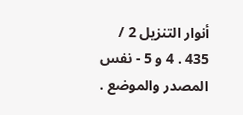أنوار التنزيل 2 / 435 . 4 و 5 - نفس المصدر والموضع .